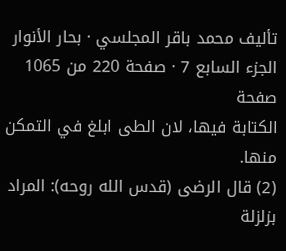تأليف محمد باقر المجلسي · بحار الأنوار الجزء السابع 7 · صفحة 220 من 1065
صفحة
الكتابة فيها، لان الطى ابلغ في التمكن منها.
(2) قال الرضى (قدس الله روحه): المراد بزلزلة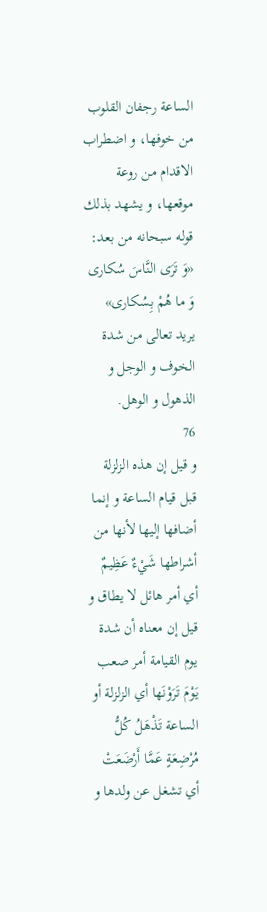الساعة رجفان القلوب من خوفها، و اضطراب الاقدام من روعة موقعها، و يشهد بذلك قوله سبحانه من بعد: «وَ تَرَى النَّاسَ سُكارى وَ ما هُمْ بِسُكارى» يريد تعالى من شدة الخوف و الوجل و الذهول و الوهل.
76
و قيل إن هذه الزلزلة قبل قيام الساعة و إنما أضافها إليها لأنها من أشراطها شَيْءٌ عَظِيمٌ أي أمر هائل لا يطاق و قيل إن معناه أن شدة يوم القيامة أمر صعب يَوْمَ تَرَوْنَها أي الزلزلة أو الساعة تَذْهَلُ كُلُّ مُرْضِعَةٍ عَمَّا أَرْضَعَتْ أي تشغل عن ولدها و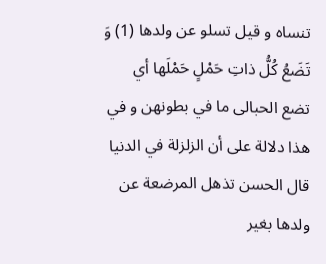تنساه و قيل تسلو عن ولدها (1) وَ تَضَعُ كُلُّ ذاتِ حَمْلٍ حَمْلَها أي تضع الحبالى ما في بطونهن و في هذا دلالة على أن الزلزلة في الدنيا قال الحسن تذهل المرضعة عن ولدها بغير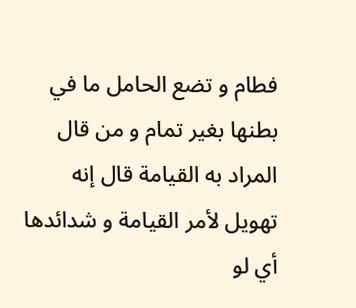فطام و تضع الحامل ما في بطنها بغير تمام و من قال المراد به القيامة قال إنه تهويل لأمر القيامة و شدائدها أي لو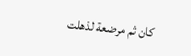كان ثم مرضعة لذهلت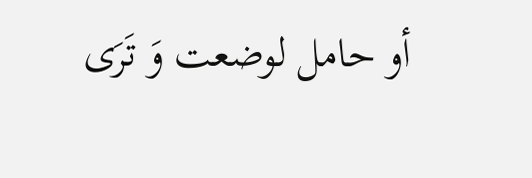أو حامل لوضعت وَ تَرَى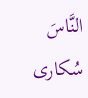النَّاسَ سُكارى